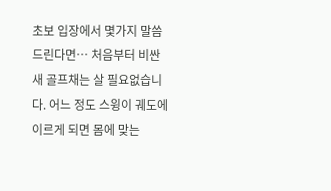초보 입장에서 몇가지 말씀드린다면… 처음부터 비싼 새 골프채는 살 필요없습니다. 어느 정도 스윙이 궤도에 이르게 되면 몸에 맞는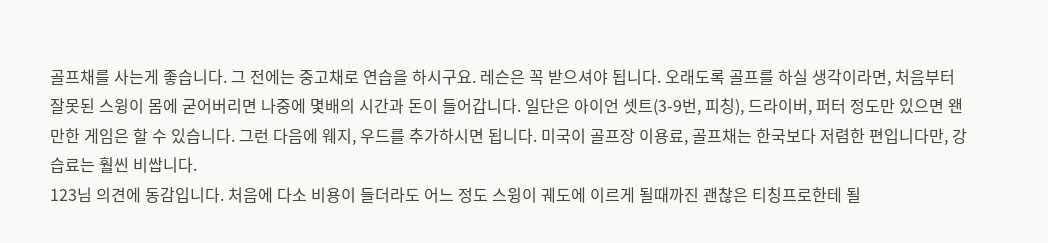골프채를 사는게 좋습니다. 그 전에는 중고채로 연습을 하시구요. 레슨은 꼭 받으셔야 됩니다. 오래도록 골프를 하실 생각이라면, 처음부터 잘못된 스윙이 몸에 굳어버리면 나중에 몇배의 시간과 돈이 들어갑니다. 일단은 아이언 셋트(3-9번, 피칭), 드라이버, 퍼터 정도만 있으면 왠만한 게임은 할 수 있습니다. 그런 다음에 웨지, 우드를 추가하시면 됩니다. 미국이 골프장 이용료, 골프채는 한국보다 저렴한 편입니다만, 강습료는 훨씬 비쌉니다.
123님 의견에 동감입니다. 처음에 다소 비용이 들더라도 어느 정도 스윙이 궤도에 이르게 될때까진 괜찮은 티칭프로한테 될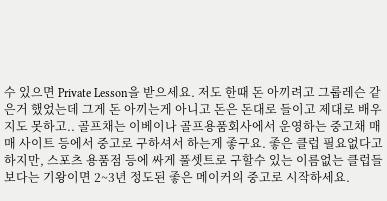수 있으면 Private Lesson을 받으세요. 저도 한때 돈 아끼려고 그룹레슨 같은거 했었는데 그게 돈 아끼는게 아니고 돈은 돈대로 들이고 제대로 배우지도 못하고.. 골프채는 이베이나 골프용품회사에서 운영하는 중고채 매매 사이트 등에서 중고로 구하셔서 하는게 좋구요. 좋은 클럽 필요없다고 하지만, 스포츠 용품점 등에 싸게 풀셋트로 구할수 있는 이름없는 클럽들보다는 기왕이면 2~3년 정도된 좋은 메이커의 중고로 시작하세요.